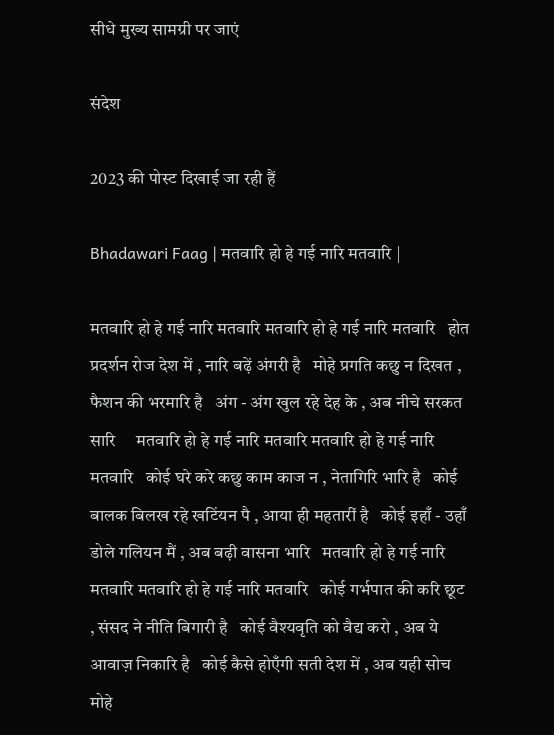सीधे मुख्य सामग्री पर जाएं

संदेश

2023 की पोस्ट दिखाई जा रही हैं

Bhadawari Faag | मतवारि हो हे गई नारि मतवारि |

मतवारि हो हे गई नारि मतवारि मतवारि हो हे गई नारि मतवारि   होत प्रदर्शन रोज देश में , नारि बढ़ें अंगरी है   मोहे प्रगति कछु न दिखत , फैशन की भरमारि है   अंग - अंग खुल रहे देह के , अब नीचे सरकत सारि     मतवारि हो हे गई नारि मतवारि मतवारि हो हे गई नारि मतवारि   कोई घरे करे कछु काम काज न , नेतागिरि भारि है   कोई बालक बिलख रहे खटिंयन पै , आया ही महतारीं है   कोई इहाँ - उहाँ डोले गलियन मैं , अब बढ़ी वासना भारि   मतवारि हो हे गई नारि मतवारि मतवारि हो हे गई नारि मतवारि   कोई गर्भपात की करि छूट , संसद ने नीति बिगारी है   कोई वैश्यवृति को वैद्य करो , अब ये आवाज़ निकारि है   कोई कैसे होएँगी सती देश में , अब यही सोच मोहे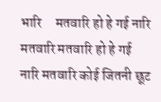भारि     मतवारि हो हे गई नारि मतवारि मतवारि हो हे गई नारि मतवारि कोई जितनी छूट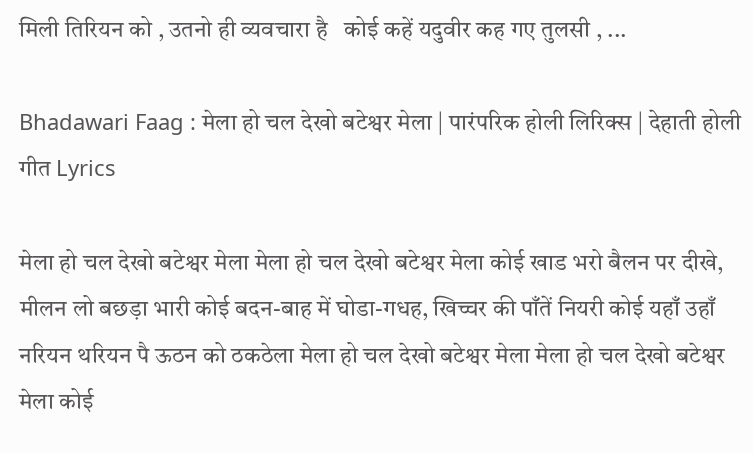मिली तिरियन को , उतनो ही व्यवचारा है   कोई कहें यदुवीर कह गए तुलसी , ...

Bhadawari Faag : मेला हो चल देखो बटेश्वर मेला | पारंपरिक होली लिरिक्स | देहाती होली गीत Lyrics

मेला हो चल देखो बटेश्वर मेला मेला हो चल देखो बटेश्वर मेला कोई खाड भरो बैलन पर दीखे, मीलन लो बछड़ा भारी कोई बदन-बाह में घोडा-गधह, खिच्चर की पाँतें नियरी कोई यहाँ उहाँ नरियन थरियन पै ऊठन को ठकठेला मेला हो चल देखो बटेश्वर मेला मेला हो चल देखो बटेश्वर मेला कोई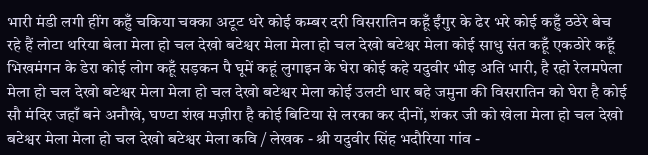भारी मंडी लगी हींग कहुँ चकिया चक्का अटूट धरे कोई कम्बर दरी विसरातिन कहूँ ईंगुर के ढेर भरे कोई कहुँ ठठेरे बेच रहे हैं लोटा थरिया बेला मेला हो चल देखो बटेश्वर मेला मेला हो चल देखो बटेश्वर मेला कोई साधु संत कहूँ एकठोरे कहूँ भिखमंगन के डेरा कोई लोग कहूँ सड़कन पै घूमें कहूं लुगाइन के घेरा कोई कहे यदुवीर भीड़ अति भारी, है रहो रेलमपेला मेला हो चल देखो बटेश्वर मेला मेला हो चल देखो बटेश्वर मेला कोई उलटी धार बहे जमुना की विसरातिन को घेरा है कोई सौ मंदिर जहाँ बने अनौखे, घण्टा शंख मज़ीरा है कोई बिटिया से लरका कर दीनों, शंकर जी को खेला मेला हो चल देखो बटेश्वर मेला मेला हो चल देखो बटेश्वर मेला कवि / लेखक - श्री यदुवीर सिंह भदौरिया गांव -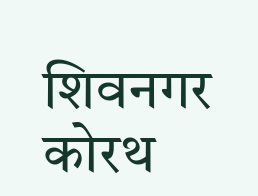शिवनगर कोरथ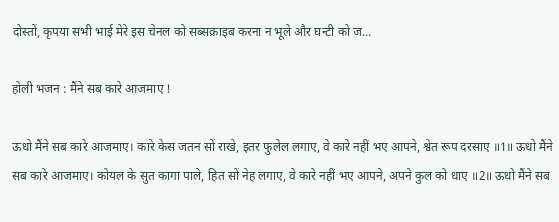दोस्तों, कृपया सभी भाई मेरे इस चेनल को सब्सक्राइब करना न भूले और घन्टी को ज...

होली भजन : मैंने सब कारे आजमाए !

ऊधो मैंने सब कारे आजमाए। कारे केस जतन सों राखे, इतर फुलेल लगाए, वे कारे नहीं भए आपने, श्वेत रूप दरसाए ॥1॥ ऊधो मैंने सब कारे आजमाए। कोयल के सुत कागा पाले, हित सों नेह लगाए, वे कारे नहीं भए आपने, अपने कुल को धाए ॥2॥ ऊधो मैंने सब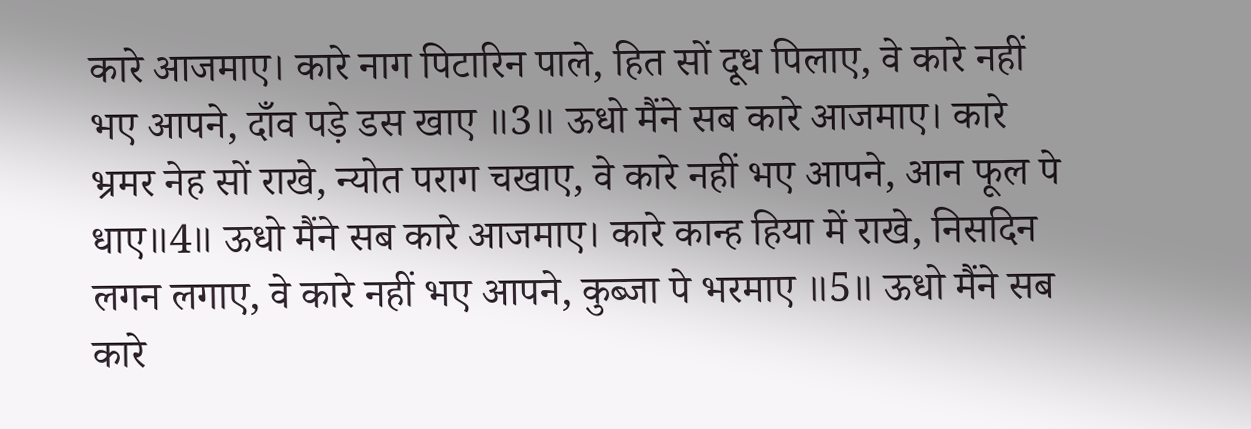कारे आजमाए। कारे नाग पिटारिन पाले, हित सों दूध पिलाए, वे कारे नहीं भए आपने, दाँव पड़े डस खाए ॥3॥ ऊधो मैंने सब कारे आजमाए। कारे भ्रमर नेह सों राखे, न्योत पराग चखाए, वे कारे नहीं भए आपने, आन फूल पे धाए॥4॥ ऊधो मैंने सब कारे आजमाए। कारे कान्ह हिया में राखे, निसदिन लगन लगाए, वे कारे नहीं भए आपने, कुब्जा पे भरमाए ॥5॥ ऊधो मैंने सब कारे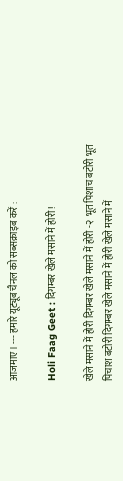आजमाए। --- हमारे यूट्यूब चैनल को सब्सक्राइब करें :

Holi Faag Geet : दिगम्बर खेले मसाने में होरी !

खेले मसाने में होरी दिगम्बर खेले मसाने में होरी -२  भूत पिशाच बटोरी भूत पिचाश बटोरी दिगम्बर खेले मसाने में होरी खेले मसाने में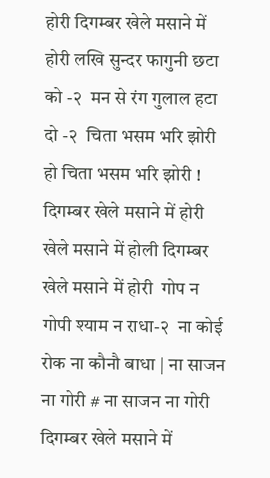होरी दिगम्बर खेले मसाने में होरी लखि सुन्दर फागुनी छटा को -२  मन से रंग गुलाल हटा दो -२  चिता भसम भरि झोरी हो चिता भसम भरि झोरी ! दिगम्बर खेले मसाने में होरी  खेले मसाने में होली दिगम्बर खेले मसाने में होरी  गोप न गोपी श्याम न राधा-२  ना कोई रोक ना कौनौ बाधा | ना साजन ना गोरी # ना साजन ना गोरी दिगम्बर खेले मसाने में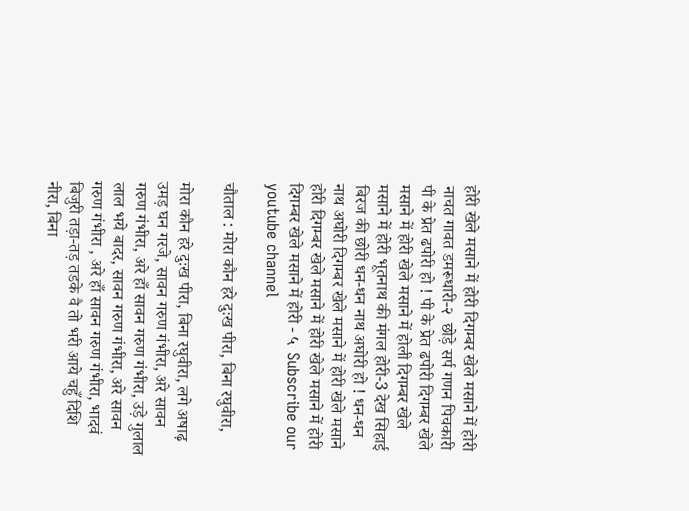होरी खेले मसाने में होरी दिगम्बर खेले मसाने में होरी नाचत गावत डमरूधारी-२  छोड़े सर्प गणन पिचकारी पी के प्रेत ढपोरी हो ! पी के प्रेत ढपोरी दिगम्बर खेले मसाने में होरी खेले मसाने में होली दिगम्बर खेले मसाने में होरी भूतनाथ की मंगल होरी-3 देख सिहाई बिरज की छोरी धन-धन नाथ अघोरी हो ! धन-धन नाथ अघोरी दिगम्बर खेले मसाने में होरी खेले मसाने होरी दिगम्बर खेले मसाने में होरी खेले मसाने में होरी दिगम्बर खेले मसाने में होरी - ५  Subscribe our youtube channel

चौताल : मोरा कौन हरे दुःख पीरा, बिना रघुवीरा,

मोरा कौन हरे दुःख पीरा, बिना रघुवीरा, लगे अषाढ़ उमड़ घन गरजे, सावन गरुण गंभीरा, अरे सावन गरुण गंभीरा, अरे हाँ सावन गरुण गंभीरा, उड़े गुलाल लाल भये बादर, सावन गरुण गंभीरा, अरे सावन गरुण गंभीरा , अरे हाँ सावन गरुण गंभीरा, भादवं बिजुरी तड़ा-तड़ तडके वै तो भरी आये चहुँ दिशि नीरा, बिना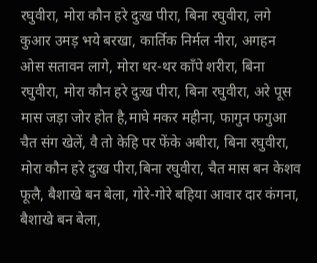रघुवीरा, मोरा कौन हरे दुःख पीरा, बिना रघुवीरा, लगे कुआर उमड़ भये बरखा, कार्तिक निर्मल नीरा, अगहन ओस सतावन लागे, मोरा थर-थर काँपे शरीरा, बिना रघुवीरा, मोरा कौन हरे दुःख पीरा, बिना रघुवीरा, अरे पूस मास जड़ा जोर होत है,माघे मकर महीना, फागुन फगुआ चैत संग खेलें, वै तो केहि पर फेंके अबीरा, बिना रघुवीरा, मोरा कौन हरे दुःख पीरा,बिना रघुवीरा, चैत मास बन केशव फूलै, बैशाखे बन बेला, गोरे-गोरे बहिया आवार दार कंगना, बैशाखे बन बेला,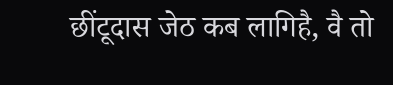छींटूदास जेठ कब लागिहै, वै तो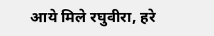आये मिले रघुवीरा, हरे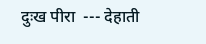दुःख पीरा  --- देहाती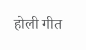होली गीत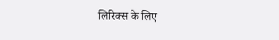लिरिक्स के लिए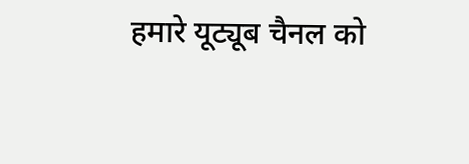हमारे यूट्यूब चैनल को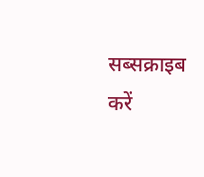सब्सक्राइब करें